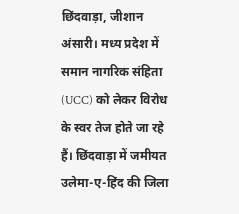छिंदवाड़ा, जीशान अंसारी। मध्य प्रदेश में समान नागरिक संहिता (UCC) को लेकर विरोध के स्वर तेज होते जा रहे हैं। छिंदवाड़ा में जमीयत उलेमा-ए-हिंद की जिला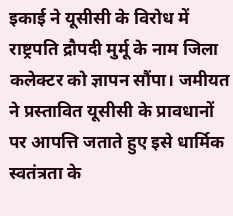इकाई ने यूसीसी के विरोध में राष्ट्रपति द्रौपदी मुर्मू के नाम जिला कलेक्टर को ज्ञापन सौंपा। जमीयत ने प्रस्तावित यूसीसी के प्रावधानों पर आपत्ति जताते हुए इसे धार्मिक स्वतंत्रता के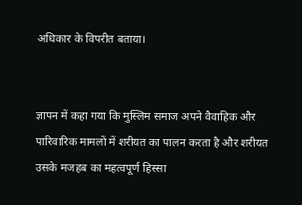अधिकार के विपरीत बताया।


ज्ञापन में कहा गया कि मुस्लिम समाज अपने वैवाहिक और पारिवारिक मामलों में शरीयत का पालन करता है और शरीयत उसके मजहब का महत्वपूर्ण हिस्सा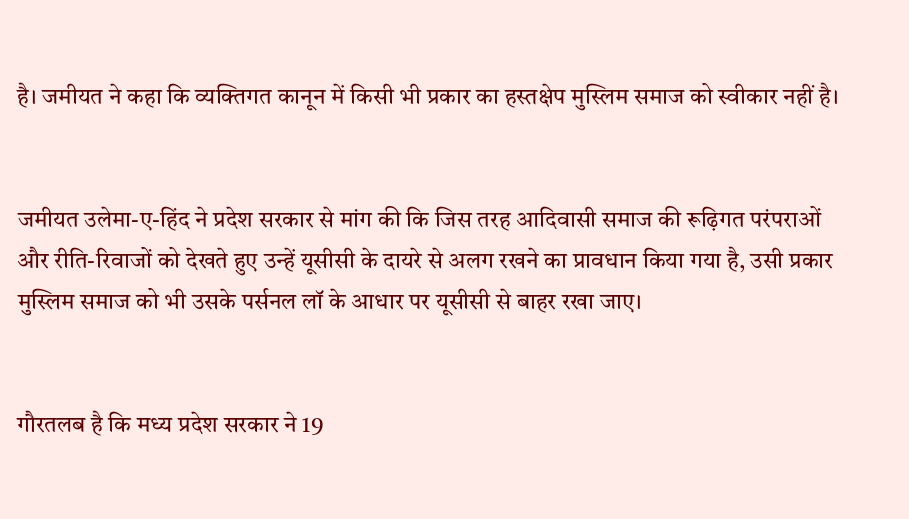है। जमीयत ने कहा कि व्यक्तिगत कानून में किसी भी प्रकार का हस्तक्षेप मुस्लिम समाज को स्वीकार नहीं है।


जमीयत उलेमा-ए-हिंद ने प्रदेश सरकार से मांग की कि जिस तरह आदिवासी समाज की रूढ़िगत परंपराओं और रीति-रिवाजों को देखते हुए उन्हें यूसीसी के दायरे से अलग रखने का प्रावधान किया गया है, उसी प्रकार मुस्लिम समाज को भी उसके पर्सनल लॉ के आधार पर यूसीसी से बाहर रखा जाए।


गौरतलब है कि मध्य प्रदेश सरकार ने 19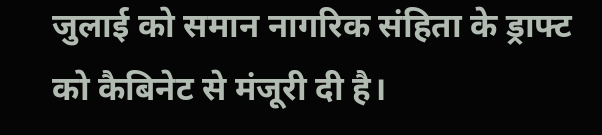जुलाई को समान नागरिक संहिता के ड्राफ्ट को कैबिनेट से मंजूरी दी है।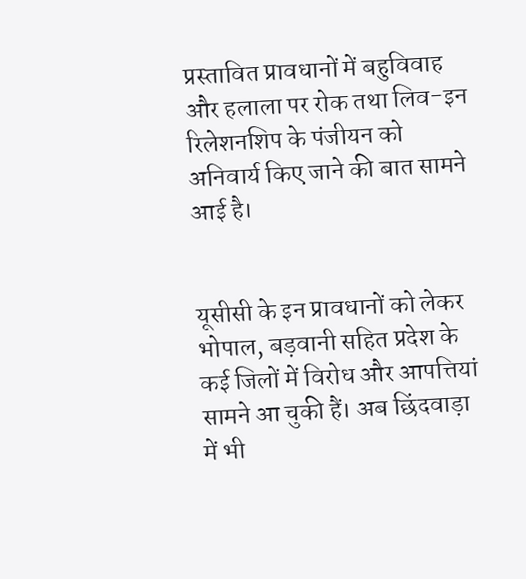प्रस्तावित प्रावधानों में बहुविवाह और हलाला पर रोक तथा लिव-इन रिलेशनशिप के पंजीयन को अनिवार्य किए जाने की बात सामने आई है।


यूसीसी के इन प्रावधानों को लेकर भोपाल, बड़वानी सहित प्रदेश के कई जिलों में विरोध और आपत्तियां सामने आ चुकी हैं। अब छिंदवाड़ा में भी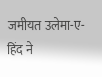जमीयत उलेमा-ए-हिंद ने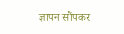ज्ञापन सौंपकर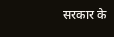सरकार के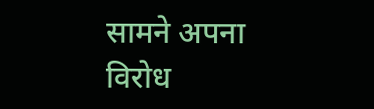सामने अपना विरोध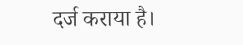दर्ज कराया है।